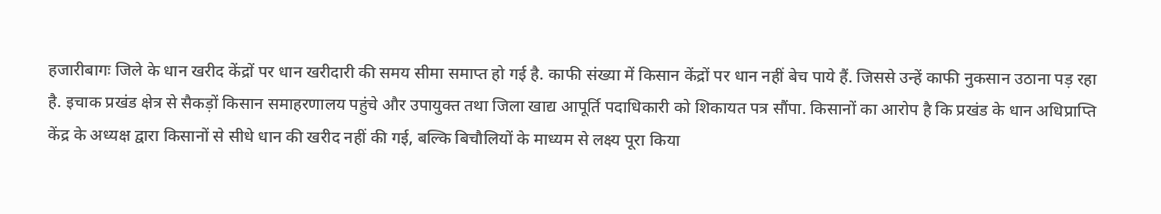हजारीबागः जिले के धान खरीद केंद्रों पर धान खरीदारी की समय सीमा समाप्त हो गई है. काफी संख्या में किसान केंद्रों पर धान नहीं बेच पाये हैं. जिससे उन्हें काफी नुकसान उठाना पड़ रहा है. इचाक प्रखंड क्षेत्र से सैकड़ों किसान समाहरणालय पहुंचे और उपायुक्त तथा जिला खाद्य आपूर्ति पदाधिकारी को शिकायत पत्र सौंपा. किसानों का आरोप है कि प्रखंड के धान अधिप्राप्ति केंद्र के अध्यक्ष द्वारा किसानों से सीधे धान की खरीद नहीं की गई, बल्कि बिचौलियों के माध्यम से लक्ष्य पूरा किया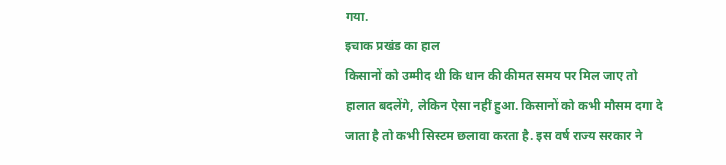गया.
इचाक प्रखंड का हाल
किसानों को उम्मीद थी कि धान की कीमत समय पर मिल जाए तो हालात बदलेंगे, लेकिन ऐसा नहीं हुआ. किसानों को कभी मौसम दगा दे जाता है तो कभी सिस्टम छलावा करता है. इस वर्ष राज्य सरकार ने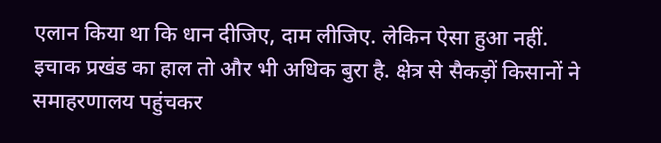एलान किया था कि धान दीजिए, दाम लीजिए. लेकिन ऐसा हुआ नहीं. इचाक प्रखंड का हाल तो और भी अधिक बुरा है. क्षेत्र से सैकड़ों किसानों ने समाहरणालय पहुंचकर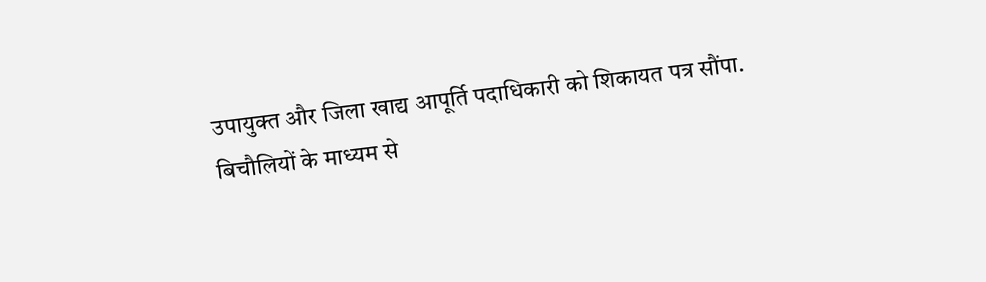उपायुक्त और जिला खाद्य आपूर्ति पदाधिकारी को शिकायत पत्र सौंपा.
बिचौलियों के माध्यम से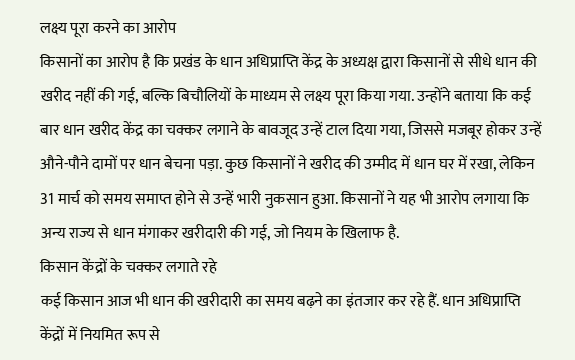लक्ष्य पूरा करने का आरोप
किसानों का आरोप है कि प्रखंड के धान अधिप्राप्ति केंद्र के अध्यक्ष द्वारा किसानों से सीधे धान की खरीद नहीं की गई, बल्कि बिचौलियों के माध्यम से लक्ष्य पूरा किया गया. उन्होंने बताया कि कई बार धान खरीद केंद्र का चक्कर लगाने के बावजूद उन्हें टाल दिया गया, जिससे मजबूर होकर उन्हें औने-पौने दामों पर धान बेचना पड़ा. कुछ किसानों ने खरीद की उम्मीद में धान घर में रखा, लेकिन 31 मार्च को समय समाप्त होने से उन्हें भारी नुकसान हुआ. किसानों ने यह भी आरोप लगाया कि अन्य राज्य से धान मंगाकर खरीदारी की गई, जो नियम के खिलाफ है.
किसान केंद्रों के चक्कर लगाते रहे
कई किसान आज भी धान की खरीदारी का समय बढ़ने का इंतजार कर रहे हैं. धान अधिप्राप्ति केंद्रों में नियमित रूप से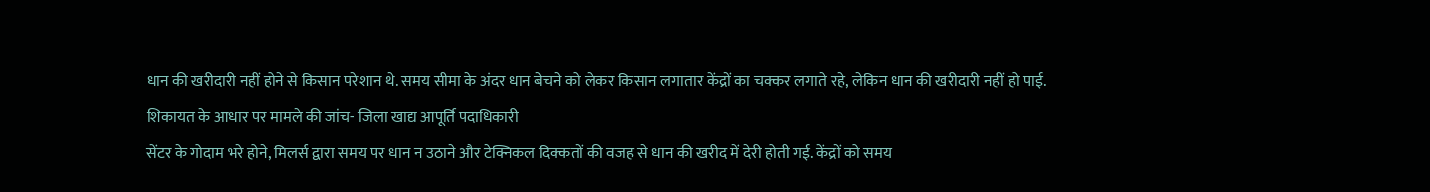धान की खरीदारी नहीं होने से किसान परेशान थे. समय सीमा के अंदर धान बेचने को लेकर किसान लगातार केंद्रों का चक्कर लगाते रहे, लेकिन धान की खरीदारी नहीं हो पाई.
शिकायत के आधार पर मामले की जांच- जिला खाद्य आपूर्ति पदाधिकारी
सेंटर के गोदाम भरे होने, मिलर्स द्वारा समय पर धान न उठाने और टेक्निकल दिक्कतों की वजह से धान की खरीद में देरी होती गई. केंद्रों को समय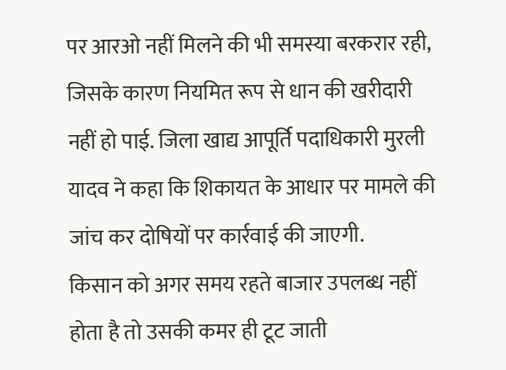पर आरओ नहीं मिलने की भी समस्या बरकरार रही, जिसके कारण नियमित रूप से धान की खरीदारी नहीं हो पाई. जिला खाद्य आपूर्ति पदाधिकारी मुरली यादव ने कहा कि शिकायत के आधार पर मामले की जांच कर दोषियों पर कार्रवाई की जाएगी.
किसान को अगर समय रहते बाजार उपलब्ध नहीं होता है तो उसकी कमर ही टूट जाती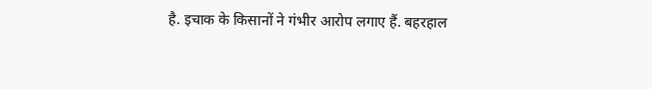है. इचाक के किसानों ने गंभीर आरोप लगाए हैं. बहरहाल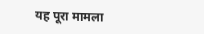यह पूरा मामला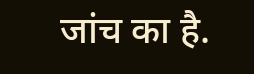जांच का है.